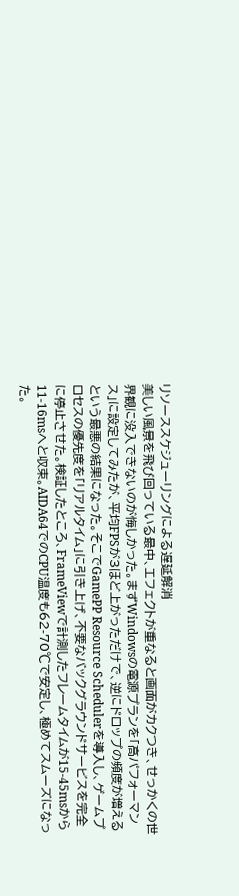リソーススケジューリングによる遅延解消
美しい風景を飛び回っている最中、エフェクトが重なると画面がカクつき、せっかくの世界観に没入できないのが悔しかった。まずWindowsの電源プランを「高パフォーマンス」に設定してみたが、平均FPSが3ほど上がっただけで、逆にドロップの頻度が増えるという最悪の結果になった。そこでGamePP Resource Schedulerを導入し、ゲームプロセスの優先度を「リアルタイム」に引き上げ、不要なバックグラウンドサービスを完全に停止させた。検証したところ、FrameViewで計測したフレームタイムが15-45msから11-16msへと収束。AIDA64でのCPU温度も62-70℃で安定し、極めてスムーズになった。